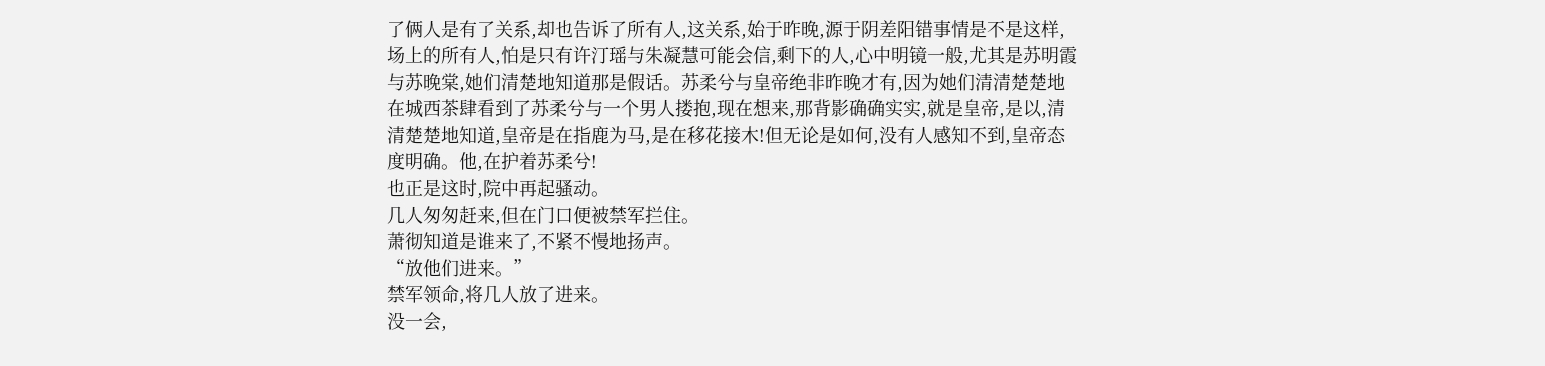了俩人是有了关系,却也告诉了所有人,这关系,始于昨晚,源于阴差阳错事情是不是这样,场上的所有人,怕是只有许汀瑶与朱凝慧可能会信,剩下的人,心中明镜一般,尤其是苏明霞与苏晚棠,她们清楚地知道那是假话。苏柔兮与皇帝绝非昨晚才有,因为她们清清楚楚地在城西茶肆看到了苏柔兮与一个男人搂抱,现在想来,那背影确确实实,就是皇帝,是以,清清楚楚地知道,皇帝是在指鹿为马,是在移花接木!但无论是如何,没有人感知不到,皇帝态度明确。他,在护着苏柔兮!
也正是这时,院中再起骚动。
几人匆匆赶来,但在门口便被禁军拦住。
萧彻知道是谁来了,不紧不慢地扬声。
“放他们进来。”
禁军领命,将几人放了进来。
没一会,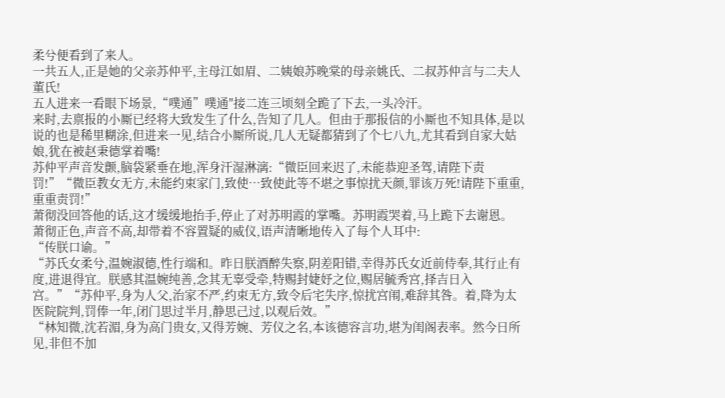柔兮便看到了来人。
一共五人,正是她的父亲苏仲平,主母江如眉、二姨娘苏晚棠的母亲姚氏、二叔苏仲言与二夫人董氏!
五人进来一看眼下场景,“噗通”噗通″接二连三顷刻全跪了下去,一头冷汗。
来时,去禀报的小厮已经将大致发生了什么,告知了几人。但由于那报信的小厮也不知具体,是以说的也是稀里糊涂,但进来一见,结合小厮所说,几人无疑都猜到了个七八九,尤其看到自家大姑娘,犹在被赵秉德掌着嘴!
苏仲平声音发颤,脑袋紧垂在地,浑身汗湿淋漓:“微臣回来迟了,未能恭迎圣驾,请陛下责罚!”“微臣教女无方,未能约束家门,致使…致使此等不堪之事惊扰天颜,罪该万死!请陛下重重,重重责罚!”
萧彻没回答他的话,这才缓缓地抬手,停止了对苏明霞的掌嘴。苏明霞哭着,马上跪下去谢恩。
萧彻正色,声音不高,却带着不容置疑的威仪,语声清晰地传入了每个人耳中:
“传朕口谕。”
“苏氏女柔兮,温婉淑德,性行端和。昨日朕酒醉失察,阴差阳错,幸得苏氏女近前侍奉,其行止有度,进退得宜。朕感其温婉纯善,念其无辜受牵,特赐封婕妤之位,赐居毓秀宫,择吉日入宫。”“苏仲平,身为人父,治家不严,约束无方,致令后宅失序,惊扰宫闱,难辞其咎。着,降为太医院院判,罚俸一年,闭门思过半月,静思己过,以观后效。”
“林知微,沈若湄,身为高门贵女,又得芳婉、芳仪之名,本该德容言功,堪为闺阁表率。然今日所见,非但不加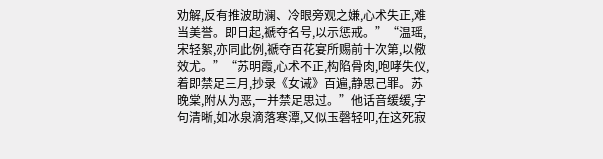劝解,反有推波助澜、冷眼旁观之嫌,心术失正,难当美誉。即日起,褫夺名号,以示惩戒。”“温瑶,宋轻絮,亦同此例,褫夺百花宴所赐前十次第,以儆效尤。”“苏明霞,心术不正,构陷骨肉,咆哮失仪,着即禁足三月,抄录《女诫》百遍,静思己罪。苏晚棠,附从为恶,一并禁足思过。”他话音缓缓,字句清晰,如冰泉滴落寒潭,又似玉磬轻叩,在这死寂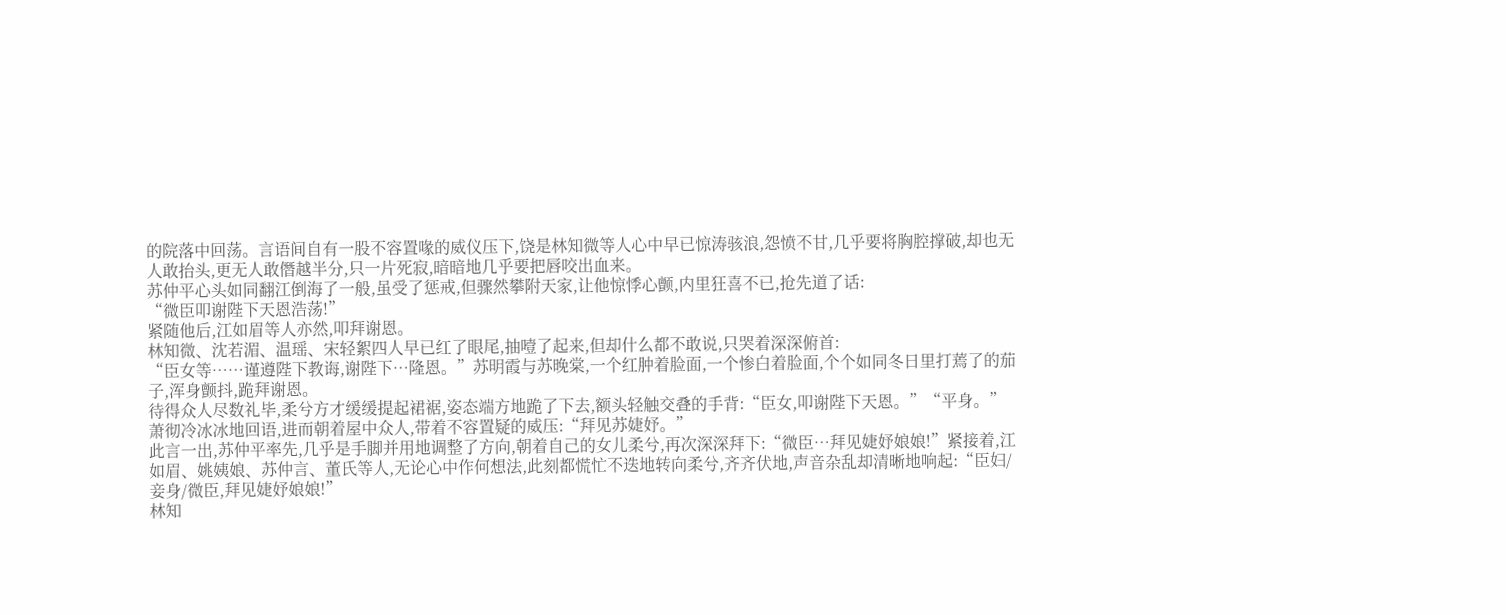的院落中回荡。言语间自有一股不容置喙的威仪压下,饶是林知微等人心中早已惊涛骇浪,怨愤不甘,几乎要将胸腔撑破,却也无人敢抬头,更无人敢僭越半分,只一片死寂,暗暗地几乎要把唇咬出血来。
苏仲平心头如同翻江倒海了一般,虽受了惩戒,但骤然攀附天家,让他惊悸心颤,内里狂喜不已,抢先道了话:
“微臣叩谢陛下天恩浩荡!”
紧随他后,江如眉等人亦然,叩拜谢恩。
林知微、沈若湄、温瑶、宋轻絮四人早已红了眼尾,抽噎了起来,但却什么都不敢说,只哭着深深俯首:
“臣女等……谨遵陛下教诲,谢陛下…隆恩。”苏明霞与苏晚棠,一个红肿着脸面,一个惨白着脸面,个个如同冬日里打蔫了的茄子,浑身颤抖,跪拜谢恩。
待得众人尽数礼毕,柔兮方才缓缓提起裙裾,姿态端方地跪了下去,额头轻触交叠的手背:“臣女,叩谢陛下天恩。”“平身。”
萧彻冷冰冰地回语,进而朝着屋中众人,带着不容置疑的威压:“拜见苏婕妤。”
此言一出,苏仲平率先,几乎是手脚并用地调整了方向,朝着自己的女儿柔兮,再次深深拜下:“微臣…拜见婕妤娘娘!”紧接着,江如眉、姚姨娘、苏仲言、董氏等人,无论心中作何想法,此刻都慌忙不迭地转向柔兮,齐齐伏地,声音杂乱却清晰地响起:“臣妇/妾身/微臣,拜见婕妤娘娘!”
林知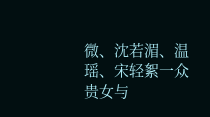微、沈若湄、温瑶、宋轻絮一众贵女与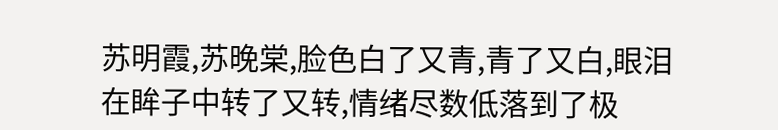苏明霞,苏晚棠,脸色白了又青,青了又白,眼泪在眸子中转了又转,情绪尽数低落到了极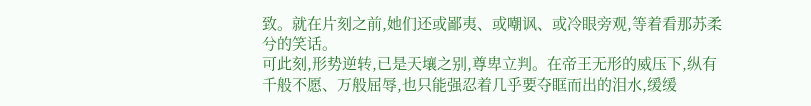致。就在片刻之前,她们还或鄙夷、或嘲讽、或冷眼旁观,等着看那苏柔兮的笑话。
可此刻,形势逆转,已是天壤之别,尊卑立判。在帝王无形的威压下,纵有千般不愿、万般屈辱,也只能强忍着几乎要夺眶而出的泪水,缓缓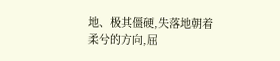地、极其僵硬,失落地朝着柔兮的方向,屈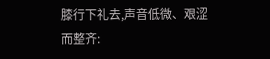膝行下礼去,声音低微、艰涩而整齐: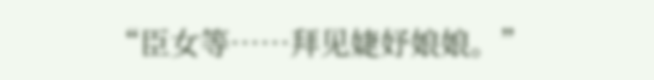“臣女等……拜见婕妤娘娘。”